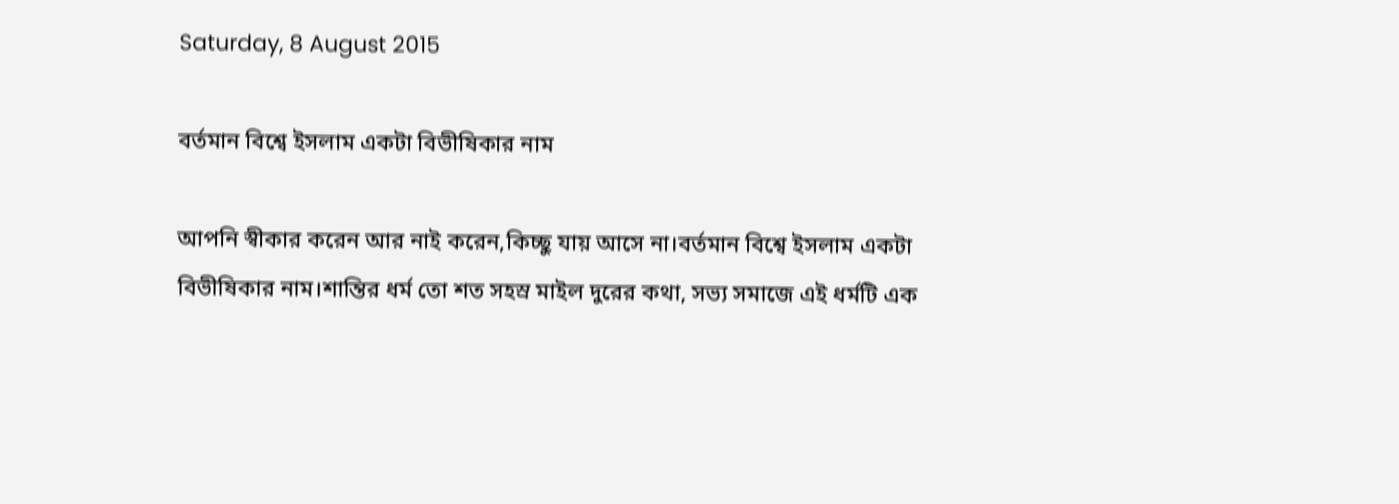Saturday, 8 August 2015

বর্তমান বিশ্বে ইসলাম একটা বিভীষিকার নাম

আপনি স্বীকার করেন আর নাই করেন,কিচ্ছু যায় আসে না।বর্তমান বিশ্বে ইসলাম একটা বিভীষিকার নাম।শান্তির ধর্ম তো শত সহস্র মাইল দুরের কথা, সভ্য সমাজে এই ধর্মটি এক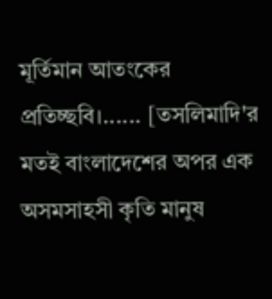মূর্তিমান আতংকের প্রতিচ্ছবি।...... [তসলিমাদি'র মতই বাংলাদেশের অপর এক অসমসাহসী কৃতি মানুষ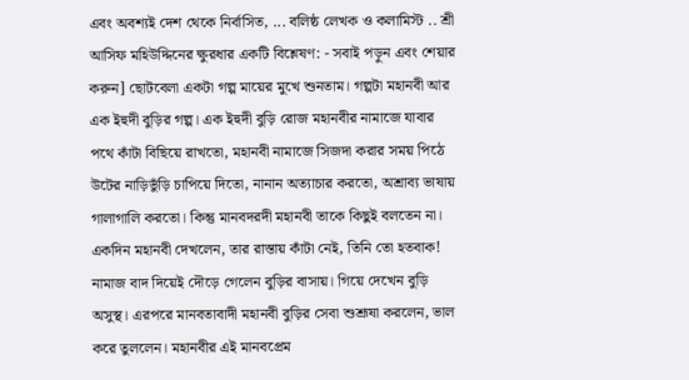এবং অবশ্যই দেশ থেকে নির্বাসিত, ... বলিষ্ঠ লেখক ও কলামিস্ট .. শ্রী আসিফ মহিউদ্দিনের ক্ষুরধার একটি বিশ্লেষণ: - সবাই পড়ুন এবং শেয়ার করুন] ছোটবেলা একটা গল্প মায়ের মুখে শুনতাম। গল্পটা মহানবী আর এক ইহুদী বুড়ির গল্প। এক ইহুদী বুড়ি রোজ মহানবীর নামাজে যাবার পথে কাঁটা বিছিয়ে রাখতো, মহানবী নামাজে সিজদা করার সময় পিঠে উটের নাড়িভুঁড়ি চাপিয়ে দিতো, নানান অত্যাচার করতো, অশ্রাব্য ভাষায় গালাগালি করতো। কিন্তু মানবদরদী মহানবী তাকে কিছুই বলতেন না। একদিন মহানবী দেখলেন, তার রাস্তায় কাঁটা নেই, তিনি তো হতবাক! নামাজ বাদ দিয়েই দৌড়ে গেলেন বুড়ির বাসায়। গিয়ে দেখেন বুড়ি অসুস্থ। এরপরে মানবতাবাদী মহানবী বুড়ির সেবা শুশ্রূষা করলেন, ভাল করে তুললেন। মহানবীর এই মানবপ্রেম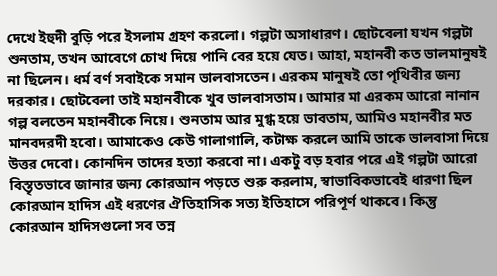দেখে ইহুদী বুড়ি পরে ইসলাম গ্রহণ করলো। গল্পটা অসাধারণ। ছোটবেলা যখন গল্পটা শুনতাম, তখন আবেগে চোখ দিয়ে পানি বের হয়ে যেত। আহা, মহানবী কত ভালমানুষই না ছিলেন। ধর্ম বর্ণ সবাইকে সমান ভালবাসতেন। এরকম মানুষই তো পৃথিবীর জন্য দরকার। ছোটবেলা তাই মহানবীকে খুব ভালবাসতাম। আমার মা এরকম আরো নানান গল্প বলতেন মহানবীকে নিয়ে। শুনতাম আর মুগ্ধ হয়ে ভাবতাম, আমিও মহানবীর মত মানবদরদী হবো। আমাকেও কেউ গালাগালি, কটাক্ষ করলে আমি তাকে ভালবাসা দিয়ে উত্তর দেবো। কোনদিন তাদের হত্যা করবো না। একটু বড় হবার পরে এই গল্পটা আরো বিস্তৃতভাবে জানার জন্য কোরআন পড়তে শুরু করলাম, স্বাভাবিকভাবেই ধারণা ছিল কোরআন হাদিস এই ধরণের ঐতিহাসিক সত্য ইতিহাসে পরিপূর্ণ থাকবে। কিন্তু কোরআন হাদিসগুলো সব তন্ন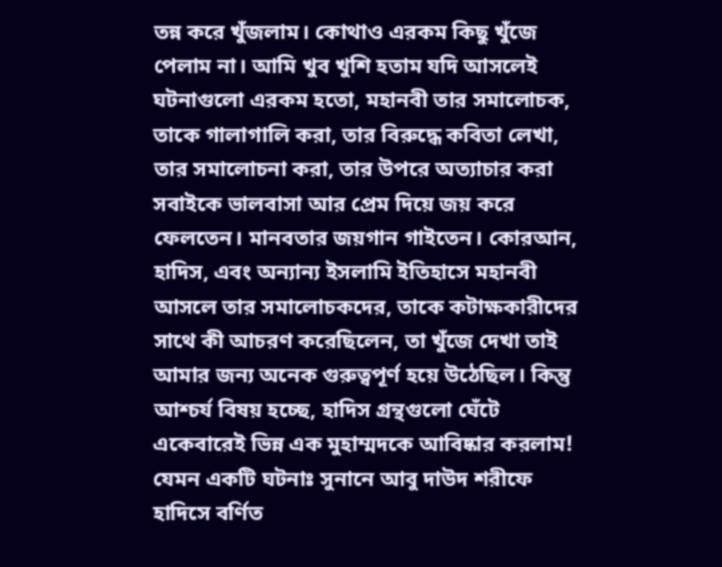তন্ন করে খুঁজলাম। কোথাও এরকম কিছু খুঁজে পেলাম না। আমি খুব খুশি হতাম যদি আসলেই ঘটনাগুলো এরকম হতো, মহানবী তার সমালোচক, তাকে গালাগালি করা, তার বিরুদ্ধে কবিতা লেখা, তার সমালোচনা করা, তার উপরে অত্যাচার করা সবাইকে ভালবাসা আর প্রেম দিয়ে জয় করে ফেলতেন। মানবতার জয়গান গাইতেন। কোরআন, হাদিস, এবং অন্যান্য ইসলামি ইতিহাসে মহানবী আসলে তার সমালোচকদের, তাকে কটাক্ষকারীদের সাথে কী আচরণ করেছিলেন, তা খুঁজে দেখা তাই আমার জন্য অনেক গুরুত্বপূর্ণ হয়ে উঠেছিল। কিন্তু আশ্চর্য বিষয় হচ্ছে, হাদিস গ্রন্থগুলো ঘেঁটে একেবারেই ভিন্ন এক মুহাম্মদকে আবিষ্কার করলাম! যেমন একটি ঘটনাঃ সুনানে আবু দাউদ শরীফে হাদিসে বর্ণিত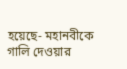হয়েছে- মহানবীকে গালি দেওয়ার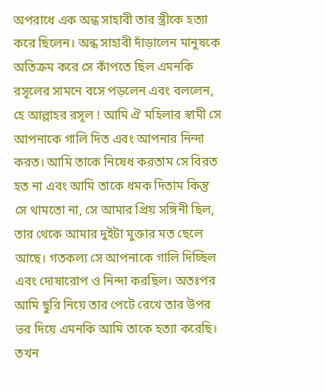অপরাধে এক অন্ধ সাহাবী তার স্ত্রীকে হত্যা করে ছিলেন। অন্ধ সাহাবী দাঁড়ালেন মানুষকে অতিক্রম করে সে কাঁপতে ছিল এমনকি রসূলের সামনে বসে পড়লেন এবং বললেন, হে আল্লাহর রসূল ! আমি ঐ মহিলার স্বামী সে আপনাকে গালি দিত এবং আপনার নিন্দা করত। আমি তাকে নিষেধ করতাম সে বিরত হত না এবং আমি তাকে ধমক দিতাম কিন্তু সে থামতো না, সে আমার প্রিয় সঙ্গিনী ছিল, তার থেকে আমার দুইটা মুক্তার মত ছেলে আছে। গতকল্য সে আপনাকে গালি দিচ্ছিল এবং দোষারোপ ও নিন্দা করছিল। অতঃপর আমি ছুরি নিয়ে তার পেটে রেখে তার উপর ভর দিয়ে এমনকি আমি তাকে হত্যা করেছি। তখন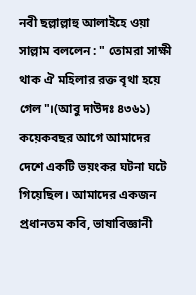নবী ছল্লাল্লাহু আলাইহে ওয়া সাল্লাম বললেন : " তোমরা সাক্ষী থাক ঐ মহিলার রক্ত বৃথা হয়ে গেল"।(আবু দাউদঃ ৪৩৬১) কয়েকবছর আগে আমাদের দেশে একটি ভয়ংকর ঘটনা ঘটে গিয়েছিল। আমাদের একজন প্রধানতম কবি, ভাষাবিজ্ঞানী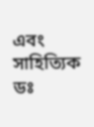এবং সাহিত্যিক ডঃ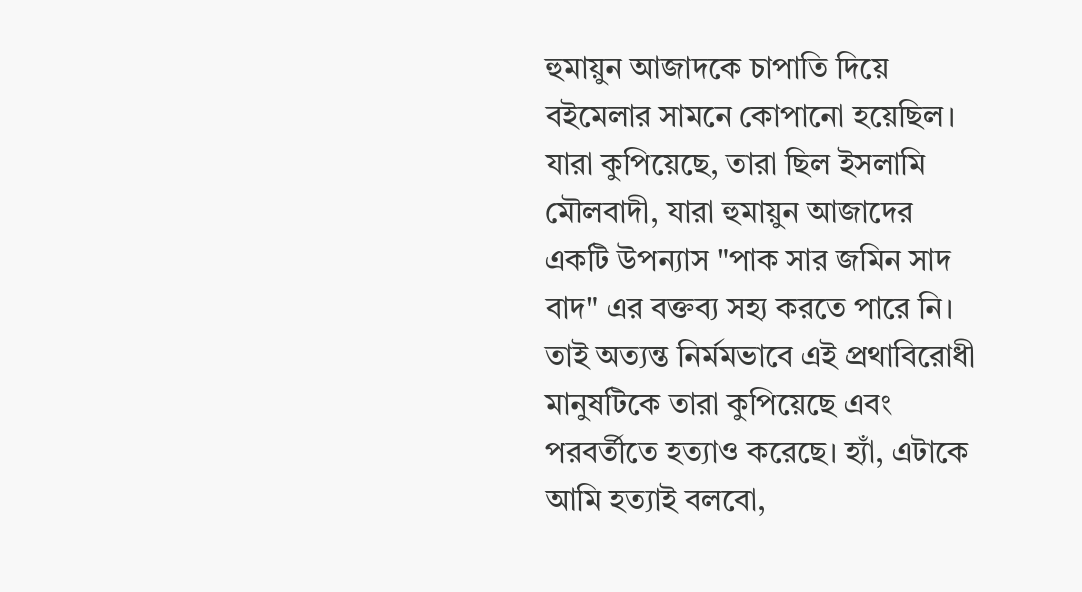হুমায়ুন আজাদকে চাপাতি দিয়ে বইমেলার সামনে কোপানো হয়েছিল। যারা কুপিয়েছে, তারা ছিল ইসলামি মৌলবাদী, যারা হুমায়ুন আজাদের একটি উপন্যাস "পাক সার জমিন সাদ বাদ" এর বক্তব্য সহ্য করতে পারে নি। তাই অত্যন্ত নির্মমভাবে এই প্রথাবিরোধী মানুষটিকে তারা কুপিয়েছে এবং পরবর্তীতে হত্যাও করেছে। হ্যাঁ, এটাকে আমি হত্যাই বলবো,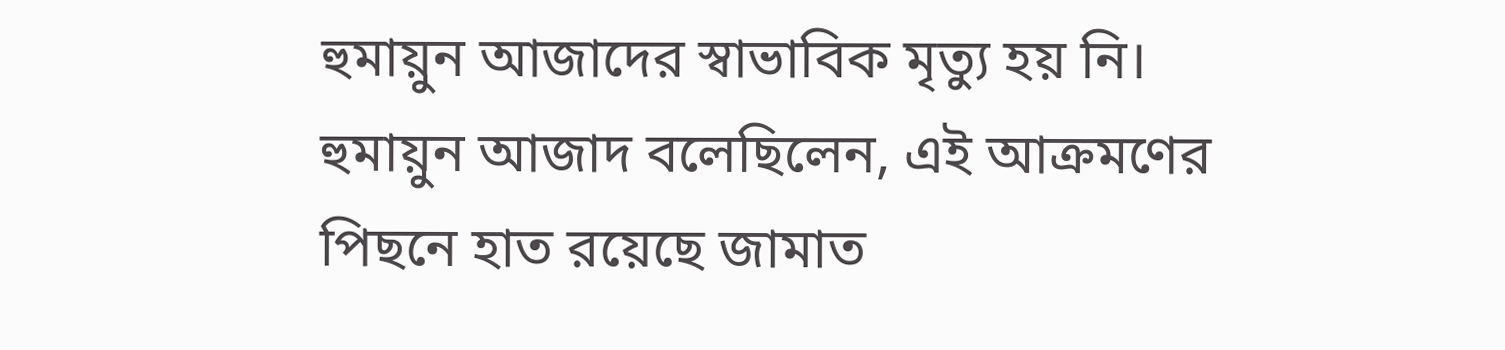হুমায়ুন আজাদের স্বাভাবিক মৃত্যু হয় নি। হুমায়ুন আজাদ বলেছিলেন, এই আক্রমণের পিছনে হাত রয়েছে জামাত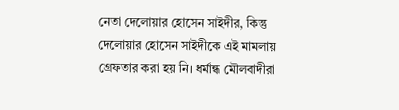নেতা দেলোয়ার হোসেন সাইদীর, কিন্তু দেলোয়ার হোসেন সাইদীকে এই মামলায় গ্রেফতার করা হয় নি। ধর্মান্ধ মৌলবাদীরা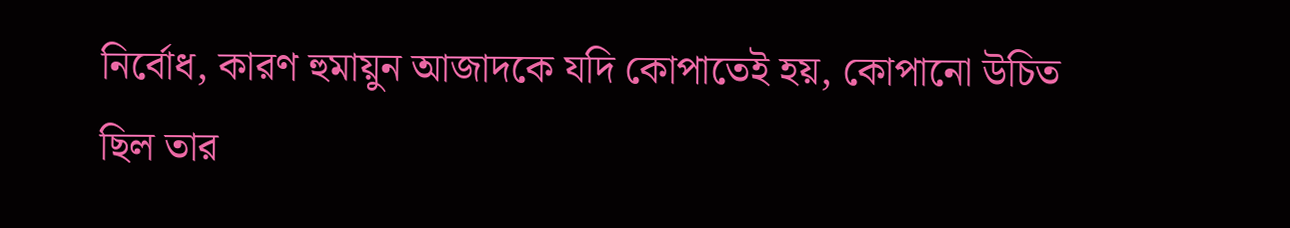নির্বোধ, কারণ হুমায়ুন আজাদকে যদি কোপাতেই হয়, কোপানো উচিত ছিল তার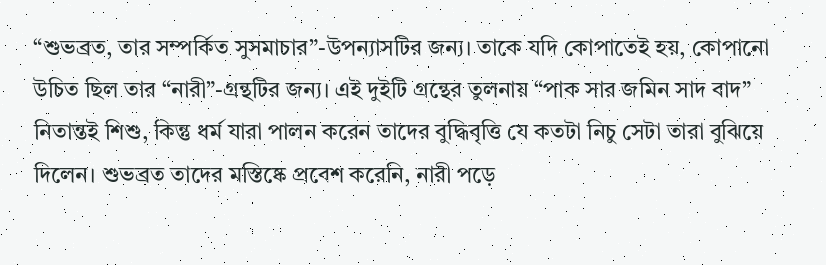“শুভব্রত, তার সম্পর্কিত সুসমাচার”-উপন্যাসটির জন্য। তাকে যদি কোপাতেই হয়, কোপানো উচিত ছিল তার “নারী”-গ্রন্থটির জন্য। এই দুইটি গ্রন্থের তুলনায় “পাক সার জমিন সাদ বাদ” নিতান্তই শিশু, কিন্তু ধর্ম যারা পালন করেন তাদের বুদ্ধিবৃত্তি যে কতটা নিচু সেটা তারা বুঝিয়ে দিলেন। শুভব্রত তাদের মস্তিষ্কে প্রবেশ করেনি, নারী পড়ে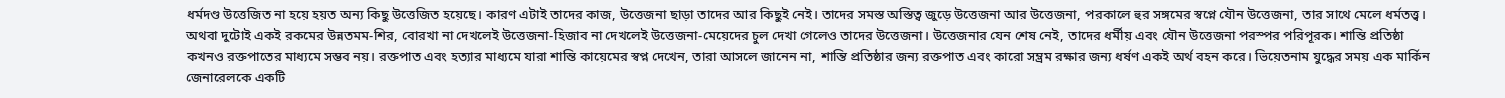ধর্মদণ্ড উত্তেজিত না হয়ে হয়ত অন্য কিছু উত্তেজিত হয়েছে। কারণ এটাই তাদের কাজ, উত্তেজনা ছাড়া তাদের আর কিছুই নেই। তাদের সমস্ত অস্তিত্ব জুড়ে উত্তেজনা আর উত্তেজনা, পরকালে হুর সঙ্গমের স্বপ্নে যৌন উত্তেজনা, তার সাথে মেলে ধর্মতত্ত্ব। অথবা দুটোই একই রকমের উন্নতমম-শির, বোরখা না দেখলেই উত্তেজনা-হিজাব না দেখলেই উত্তেজনা-মেয়েদের চুল দেখা গেলেও তাদের উত্তেজনা। উত্তেজনার যেন শেষ নেই, তাদের ধর্মীয় এবং যৌন উত্তেজনা পরস্পর পরিপূরক। শান্তি প্রতিষ্ঠা কখনও রক্তপাতের মাধ্যমে সম্ভব নয়। রক্তপাত এবং হত্যার মাধ্যমে যারা শান্তি কায়েমের স্বপ্ন দেখেন, তারা আসলে জানেন না, শান্তি প্রতিষ্ঠার জন্য রক্তপাত এবং কারো সম্ভ্রম রক্ষার জন্য ধর্ষণ একই অর্থ বহন করে। ভিয়েতনাম যুদ্ধের সময় এক মার্কিন জেনারেলকে একটি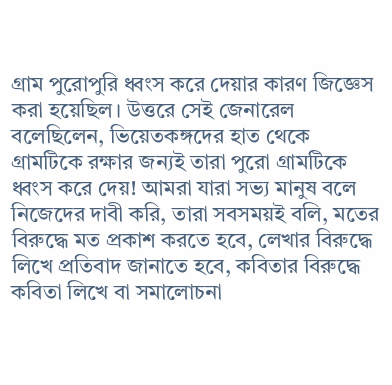গ্রাম পুরোপুরি ধ্বংস করে দেয়ার কারণ জিজ্ঞেস করা হয়েছিল। উত্তরে সেই জেনারেল বলেছিলেন, ভিয়েতকঙ্গদের হাত থেকে গ্রামটিকে রক্ষার জন্যই তারা পুরো গ্রামটিকে ধ্বংস করে দেয়! আমরা যারা সভ্য মানুষ বলে নিজেদের দাবী করি, তারা সবসময়ই বলি, মতের বিরুদ্ধে মত প্রকাশ করতে হবে, লেখার বিরুদ্ধে লিখে প্রতিবাদ জানাতে হবে, কবিতার বিরুদ্ধে কবিতা লিখে বা সমালোচনা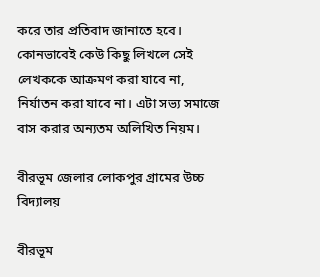করে তার প্রতিবাদ জানাতে হবে। কোনভাবেই কেউ কিছু লিখলে সেই লেখককে আক্রমণ করা যাবে না, নির্যাতন করা যাবে না। এটা সভ্য সমাজে বাস করার অন্যতম অলিখিত নিয়ম।

বীরভূম জেলার লোকপুর গ্রামের উচ্চ বিদ্যালয়

বীরভূম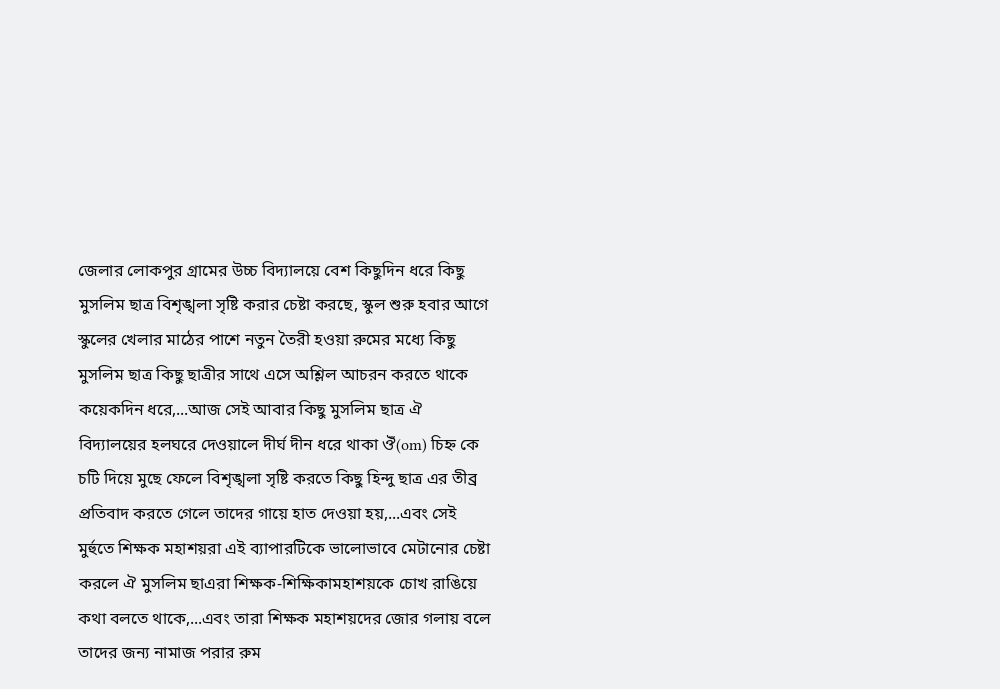জেলার লোকপুর গ্রামের উচ্চ বিদ্যালয়ে বেশ কিছুদিন ধরে কিছু মুসলিম ছাত্র বিশৃঙ্খলা সৃষ্টি করার চেষ্টা করছে, স্কুল শুরু হবার আগে স্কুলের খেলার মাঠের পাশে নতুন তৈরী হওয়া রুমের মধ্যে কিছু মুসলিম ছাত্র কিছু ছাত্রীর সাথে এসে অশ্লিল আচরন করতে থাকে কয়েকদিন ধরে,...আজ সেই আবার কিছু মুসলিম ছাত্র ঐ বিদ্যালয়ের হলঘরে দেওয়ালে দীর্ঘ দীন ধরে থাকা ঔঁ(om) চিহ্ন কে চটি দিয়ে মুছে ফেলে বিশৃঙ্খলা সৃষ্টি করতে কিছু হিন্দু ছাত্র এর তীব্র প্রতিবাদ করতে গেলে তাদের গায়ে হাত দেওয়া হয়,...এবং সেই মুর্হুতে শিক্ষক মহাশয়রা এই ব্যাপারটিকে ভালোভাবে মেটানোর চেষ্টা করলে ঐ মুসলিম ছাএরা শিক্ষক-শিক্ষিকামহাশয়কে চোখ রাঙিয়ে কথা বলতে থাকে,...এবং তারা শিক্ষক মহাশয়দের জোর গলায় বলে তাদের জন্য নামাজ পরার রুম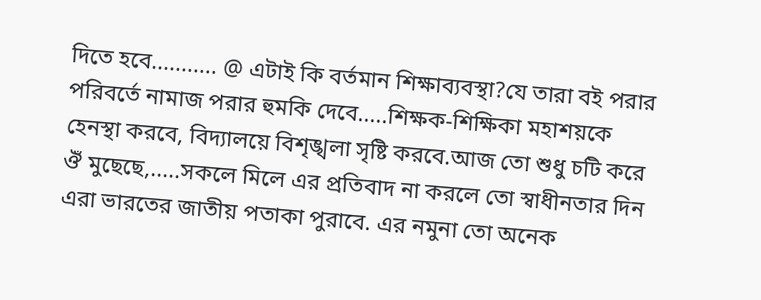দিতে হবে........... @ এটাই কি বর্তমান শিক্ষাব্যবস্থা?যে তারা বই পরার পরিবর্তে নামাজ পরার হুমকি দেবে.....শিক্ষক-শিক্ষিকা মহাশয়কে হেনস্থা করবে, বিদ্যালয়ে বিশৃঙ্খলা সৃষ্টি করবে.আজ তো শুধু চটি করে ঔঁ মুছেছে,.....সকলে মিলে এর প্রতিবাদ না করলে তো স্বাধীনতার দিন এরা ভারতের জাতীয় পতাকা পুরাবে. এর নমুনা তো অনেক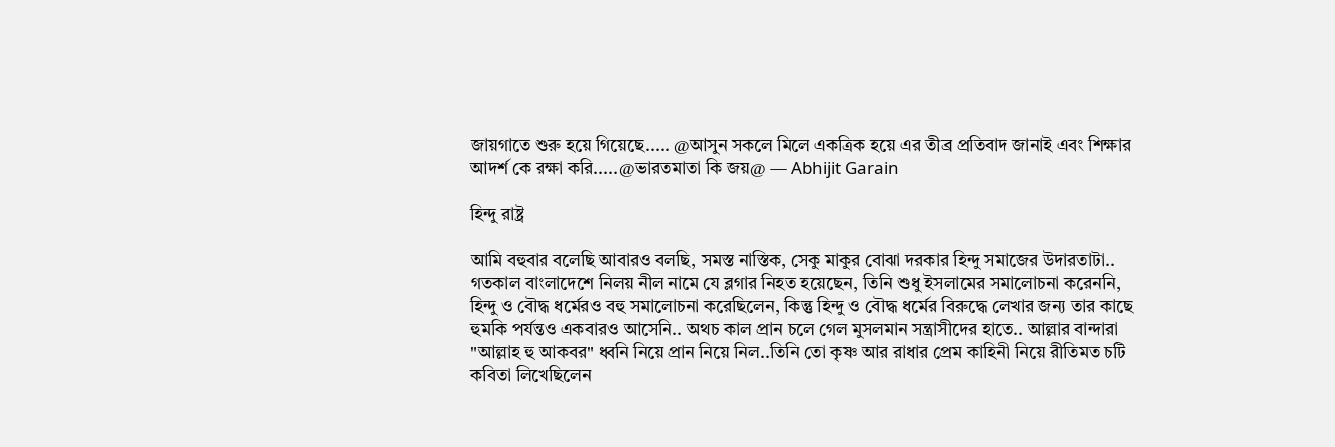জায়গাতে শুরু হয়ে গিয়েছে..... @আসুন সকলে মিলে একত্রিক হয়ে এর তীব্র প্রতিবাদ জানাই এবং শিক্ষার আদর্শ কে রক্ষা করি.....@ভারতমাতা কি জয়@ — Abhijit Garain

হিন্দু রাষ্ট্র

আমি বহুবার বলেছি আবারও বলছি, সমস্ত নাস্তিক, সেকু মাকুর বোঝা দরকার হিন্দু সমাজের উদারতাটা.. গতকাল বাংলাদেশে নিলয় নীল নামে যে ব্লগার নিহত হয়েছেন, তিনি শুধু ইসলামের সমালোচনা করেননি, হিন্দু ও বৌদ্ধ ধর্মেরও বহু সমালোচনা করেছিলেন, কিন্তু হিন্দু ও বৌদ্ধ ধর্মের বিরুদ্ধে লেখার জন্য তার কাছে হুমকি পর্যন্তও একবারও আসেনি.. অথচ কাল প্রান চলে গেল মুসলমান সন্ত্রাসীদের হাতে.. আল্লার বান্দারা "আল্লাহ হু আকবর" ধ্বনি নিয়ে প্রান নিয়ে নিল..তিনি তো কৃষ্ণ আর রাধার প্রেম কাহিনী নিয়ে রীতিমত চটি কবিতা লিখেছিলেন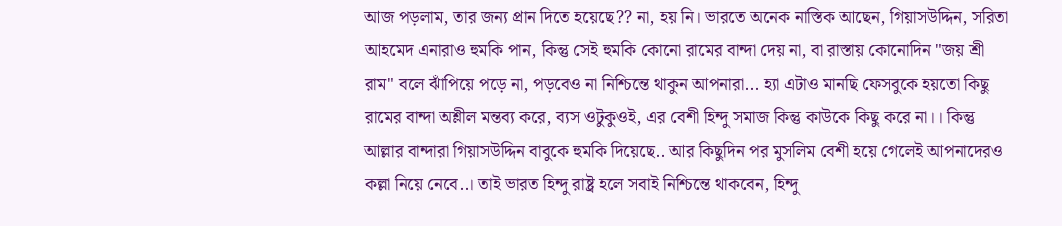আজ পড়লাম, তার জন্য প্রান দিতে হয়েছে?? না, হয় নি। ভারতে অনেক নাস্তিক আছেন, গিয়াসউদ্দিন, সরিতা আহমেদ এনারাও হুমকি পান, কিন্তু সেই হুমকি কোনো রামের বান্দা দেয় না, বা রাস্তায় কোনোদিন "জয় শ্রী রাম" বলে ঝাঁপিয়ে পড়ে না, পড়বেও না নিশ্চিন্তে থাকুন আপনারা... হ্যা এটাও মানছি ফেসবুকে হয়তো কিছু রামের বান্দা অশ্লীল মন্তব্য করে, ব্যস ওটুকুওই, এর বেশী হিন্দু সমাজ কিন্তু কাউকে কিছু করে না।। কিন্তু আল্লার বান্দারা গিয়াসউদ্দিন বাবুকে হুমকি দিয়েছে.. আর কিছুদিন পর মুসলিম বেশী হয়ে গেলেই আপনাদেরও কল্লা নিয়ে নেবে..। তাই ভারত হিন্দু রাষ্ট্র হলে সবাই নিশ্চিন্তে থাকবেন, হিন্দু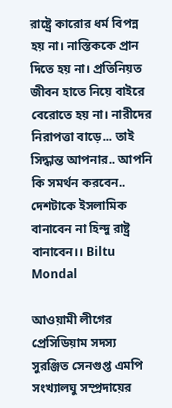রাষ্ট্রে কারোর ধর্ম বিপন্ন হয় না। নাস্তিককে প্রান দিতে হয় না। প্রতিনিয়ত জীবন হাতে নিয়ে বাইরে বেরোতে হয় না। নারীদের নিরাপত্তা বাড়ে... তাই সিদ্ধান্ত আপনার.. আপনি কি সমর্থন করবেন.. দেশটাকে ইসলামিক বানাবেন না হিন্দু রাষ্ট্র বানাবেন।। Biltu Mondal

আওয়ামী লীগের প্রেসিডিয়াম সদস্য সুরঞ্জিত সেনগুপ্ত এমপি সংখ্যালঘু সম্প্রদায়ের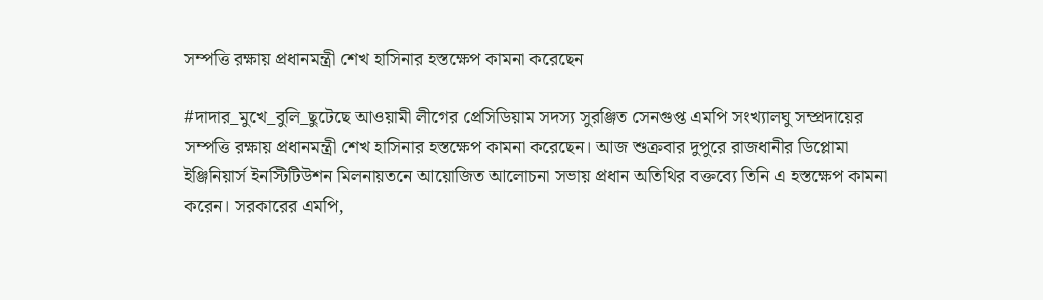সম্পত্তি রক্ষায় প্রধানমন্ত্রী শেখ হাসিনার হস্তক্ষেপ কামনা করেছেন

#দাদার_মুখে_বুলি_ছুটেছে আওয়ামী লীগের প্রেসিডিয়াম সদস্য সুরঞ্জিত সেনগুপ্ত এমপি সংখ্যালঘু সম্প্রদায়ের সম্পত্তি রক্ষায় প্রধানমন্ত্রী শেখ হাসিনার হস্তক্ষেপ কামনা করেছেন। আজ শুক্রবার দুপুরে রাজধানীর ডিপ্লোমা ইঞ্জিনিয়ার্স ইনস্টিটিউশন মিলনায়তনে আয়োজিত আলোচনা সভায় প্রধান অতিথির বক্তব্যে তিনি এ হস্তক্ষেপ কামনা করেন। সরকারের এমপি,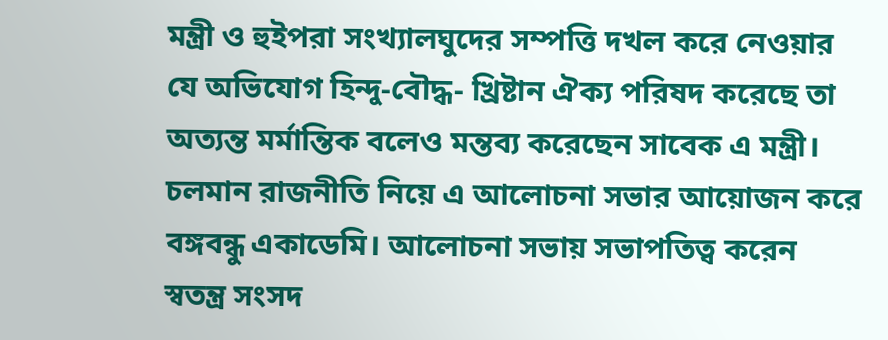মন্ত্রী ও হুইপরা সংখ্যালঘুদের সম্পত্তি দখল করে নেওয়ার যে অভিযোগ হিন্দু-বৌদ্ধ- খ্রিষ্টান ঐক্য পরিষদ করেছে তা অত্যন্ত মর্মান্তিক বলেও মন্তব্য করেছেন সাবেক এ মন্ত্রী। চলমান রাজনীতি নিয়ে এ আলোচনা সভার আয়োজন করে বঙ্গবন্ধু একাডেমি। আলোচনা সভায় সভাপতিত্ব করেন স্বতন্ত্র সংসদ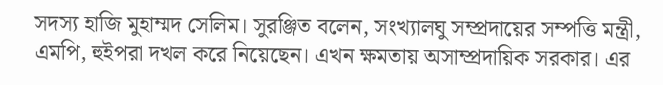সদস্য হাজি মুহাম্মদ সেলিম। সুরঞ্জিত বলেন, সংখ্যালঘু সম্প্রদায়ের সম্পত্তি মন্ত্রী, এমপি, হুইপরা দখল করে নিয়েছেন। এখন ক্ষমতায় অসাম্প্রদায়িক সরকার। এর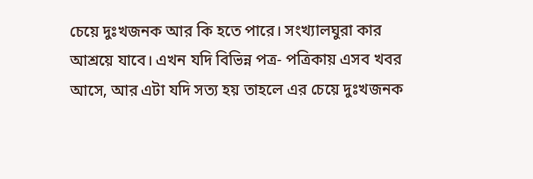চেয়ে দুঃখজনক আর কি হতে পারে। সংখ্যালঘুরা কার আশ্রয়ে যাবে। এখন যদি বিভিন্ন পত্র- পত্রিকায় এসব খবর আসে, আর এটা যদি সত্য হয় তাহলে এর চেয়ে দুঃখজনক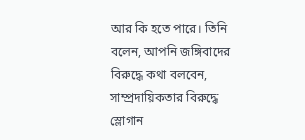আর কি হতে পারে। তিনি বলেন, আপনি জঙ্গিবাদের বিরুদ্ধে কথা বলবেন, সাম্প্রদায়িকতার বিরুদ্ধে স্লোগান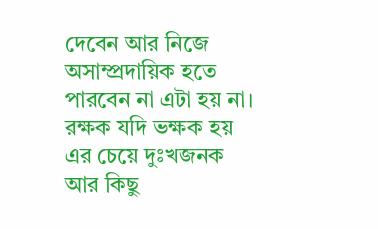দেবেন আর নিজে অসাম্প্রদায়িক হতে পারবেন না এটা হয় না। রক্ষক যদি ভক্ষক হয় এর চেয়ে দুঃখজনক আর কিছু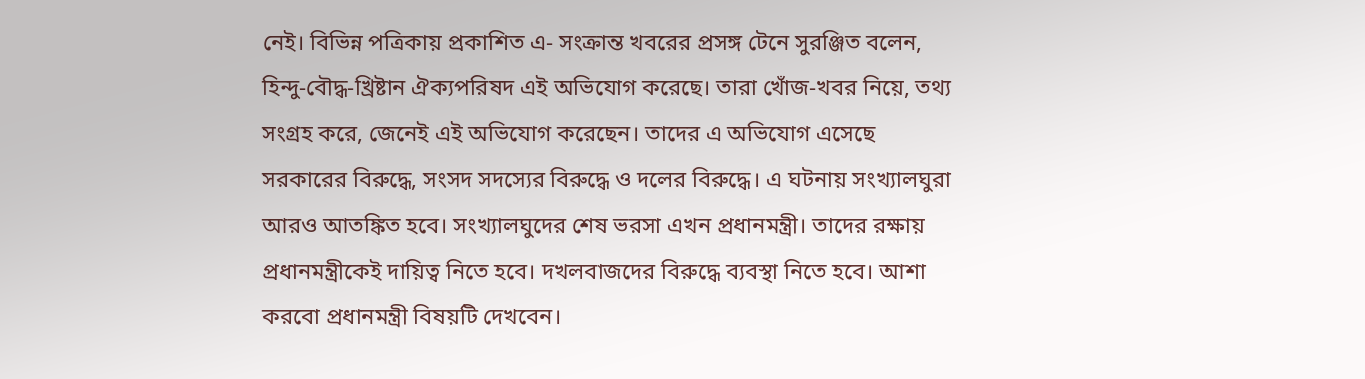নেই। বিভিন্ন পত্রিকায় প্রকাশিত এ- সংক্রান্ত খবরের প্রসঙ্গ টেনে সুরঞ্জিত বলেন, হিন্দু-বৌদ্ধ-খ্রিষ্টান ঐক্যপরিষদ এই অভিযোগ করেছে। তারা খোঁজ-খবর নিয়ে, তথ্য সংগ্রহ করে, জেনেই এই অভিযোগ করেছেন। তাদের এ অভিযোগ এসেছে সরকারের বিরুদ্ধে, সংসদ সদস্যের বিরুদ্ধে ও দলের বিরুদ্ধে। এ ঘটনায় সংখ্যালঘুরা আরও আতঙ্কিত হবে। সংখ্যালঘুদের শেষ ভরসা এখন প্রধানমন্ত্রী। তাদের রক্ষায় প্রধানমন্ত্রীকেই দায়িত্ব নিতে হবে। দখলবাজদের বিরুদ্ধে ব্যবস্থা নিতে হবে। আশা করবো প্রধানমন্ত্রী বিষয়টি দেখবেন।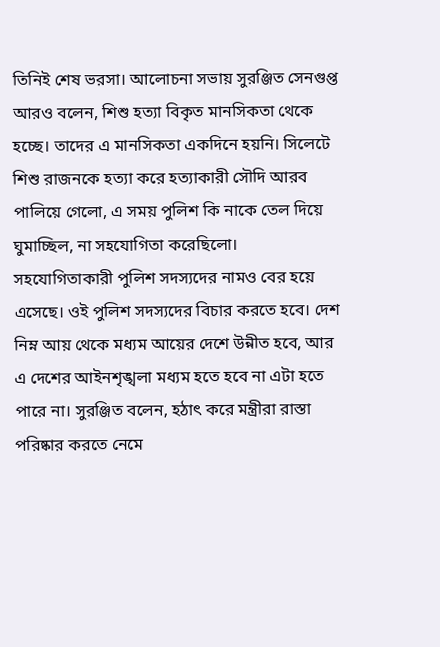তিনিই শেষ ভরসা। আলোচনা সভায় সুরঞ্জিত সেনগুপ্ত আরও বলেন, শিশু হত্যা বিকৃত মানসিকতা থেকে হচ্ছে। তাদের এ মানসিকতা একদিনে হয়নি। সিলেটে শিশু রাজনকে হত্যা করে হত্যাকারী সৌদি আরব পালিয়ে গেলো, এ সময় পুলিশ কি নাকে তেল দিয়ে ঘুমাচ্ছিল, না সহযোগিতা করেছিলো। সহযোগিতাকারী পুলিশ সদস্যদের নামও বের হয়ে এসেছে। ওই পুলিশ সদস্যদের বিচার করতে হবে। দেশ নিম্ন আয় থেকে মধ্যম আয়ের দেশে উন্নীত হবে, আর এ দেশের আইনশৃঙ্খলা মধ্যম হতে হবে না এটা হতে পারে না। সুরঞ্জিত বলেন, হঠাৎ করে মন্ত্রীরা রাস্তা পরিষ্কার করতে নেমে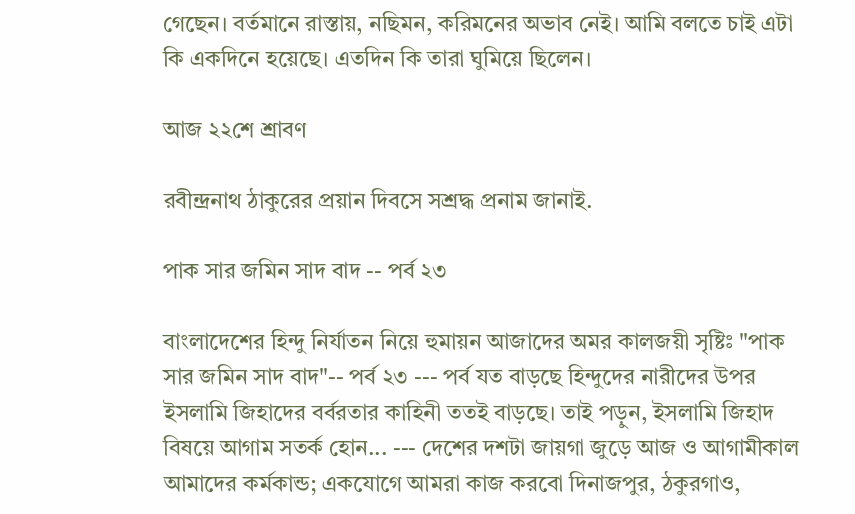গেছেন। বর্তমানে রাস্তায়, নছিমন, করিমনের অভাব নেই। আমি বলতে চাই এটা কি একদিনে হয়েছে। এতদিন কি তারা ঘুমিয়ে ছিলেন।

আজ ২২শে শ্রাবণ

রবীন্দ্রনাথ ঠাকুরের প্রয়ান দিবসে সশ্রদ্ধ প্রনাম জানাই.

পাক সার জমিন সাদ বাদ -- পর্ব ২৩

বাংলাদেশের হিন্দু নির্যাতন নিয়ে হুমায়ন আজাদের অমর কালজয়ী সৃষ্টিঃ "পাক সার জমিন সাদ বাদ"-- পর্ব ২৩ --- পর্ব যত বাড়ছে হিন্দুদের নারীদের উপর ইসলামি জিহাদের বর্বরতার কাহিনী ততই বাড়ছে। তাই পড়ুন, ইসলামি জিহাদ বিষয়ে আগাম সতর্ক হোন... --- দেশের দশটা জায়গা জুড়ে আজ ও আগামীকাল আমাদের কর্মকান্ড; একযোগে আমরা কাজ করবো দিনাজপুর, ঠকুরগাও,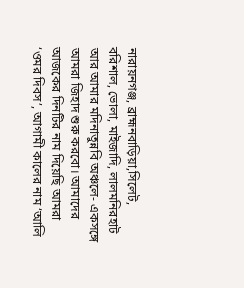নারায়নগঞ্জ, ব্রাহ্মনবাড়িয়া,সিলেট, বরিশাল, ভোলা, মাইজাদি, লালমনিরহাট আর আমার মদিনাতুন্নবি অঞ্চলে- একসঙ্গে আমরা জিহাদ শুরু করবো। আমাদের আজকের দিনটির নাম দিয়েছি আমরা ‘ওমর দিবস’, আগামী কালের নাম ‘আলি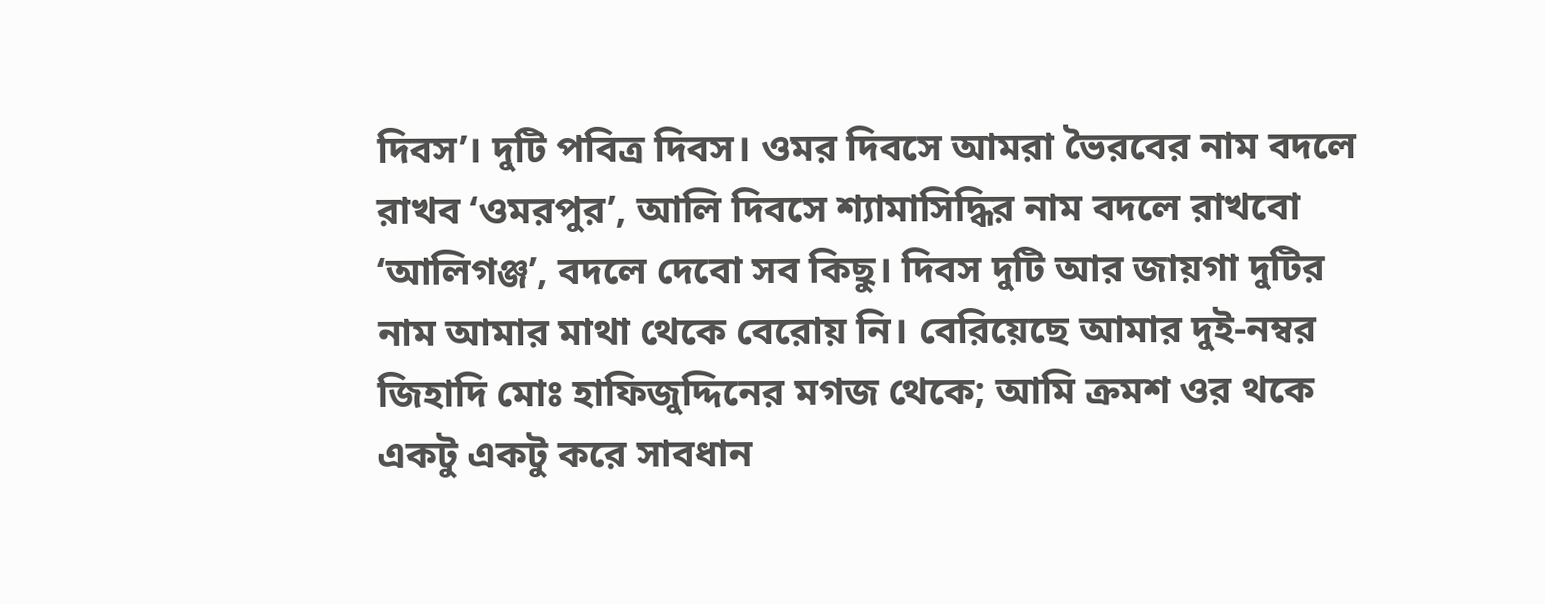দিবস’। দুটি পবিত্র দিবস। ওমর দিবসে আমরা ভৈরবের নাম বদলে রাখব ‘ওমরপুর’, আলি দিবসে শ্যামাসিদ্ধির নাম বদলে রাখবো ‘আলিগঞ্জ’, বদলে দেবো সব কিছু। দিবস দুটি আর জায়গা দুটির নাম আমার মাথা থেকে বেরোয় নি। বেরিয়েছে আমার দুই-নম্বর জিহাদি মোঃ হাফিজুদ্দিনের মগজ থেকে; আমি ক্রমশ ওর থকে একটু একটু করে সাবধান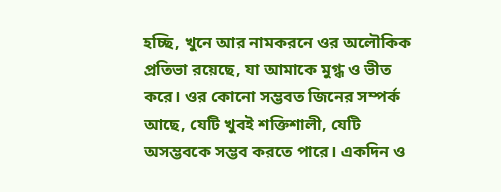হচ্ছি, খুনে আর নামকরনে ওর অলৌকিক প্রতিভা রয়েছে, যা আমাকে মুগ্ধ ও ভীত করে। ওর কোনো সম্ভবত জিনের সম্পর্ক আছে, যেটি খুবই শক্তিশালী, যেটি অসম্ভবকে সম্ভব করতে পারে। একদিন ও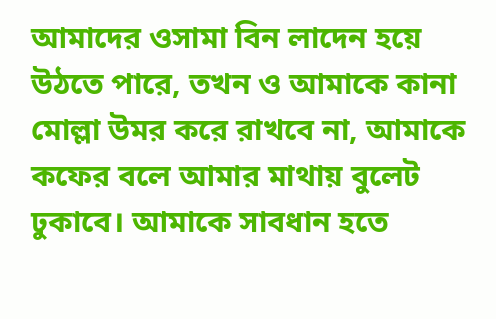আমাদের ওসামা বিন লাদেন হয়ে উঠতে পারে, তখন ও আমাকে কানা মোল্লা উমর করে রাখবে না, আমাকে কফের বলে আমার মাথায় বুলেট ঢুকাবে। আমাকে সাবধান হতে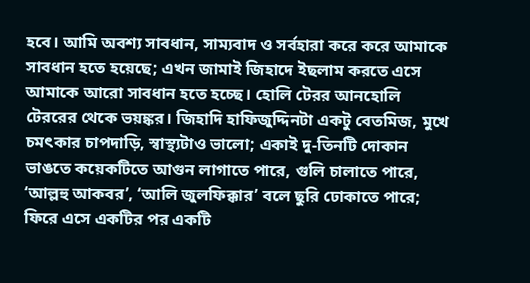হবে। আমি অবশ্য সাবধান, সাম্যবাদ ও সর্বহারা করে করে আমাকে সাবধান হতে হয়েছে; এখন জামাই জিহাদে ইছলাম করতে এসে আমাকে আরো সাবধান হতে হচ্ছে। হোলি টেরর আনহোলি টেররের থেকে ভয়ঙ্কর। জিহাদি হাফিজুদ্দিনটা একটু বেতমিজ, মুখে চমৎকার চাপদাড়ি, স্বাস্থ্যটাও ভালো; একাই দু-তিনটি দোকান ভাঙতে কয়েকটিতে আগুন লাগাতে পারে, গুলি চালাতে পারে, ‘আল্লহু আকবর’, ‘আলি জুলফিক্কার’ বলে ছুরি ঢোকাতে পারে; ফিরে এসে একটির পর একটি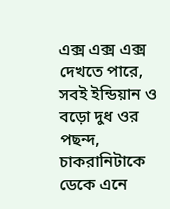এক্স এক্স এক্স দেখতে পারে, সবই ইন্ডিয়ান ও বড়ো দুধ ওর পছন্দ, চাকরানিটাকে ডেকে এনে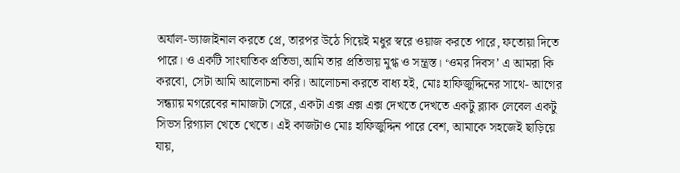অর্যাল-ভ্যাজাইনাল করতে প্রে, তারপর উঠে গিয়েই মধুর স্বরে ওয়াজ করতে পারে, ফতোয়া দিতে পারে। ও একটি সাংঘাতিক প্রতিভা,আমি তার প্রতিভায় মুগ্ধ ও সন্ত্রস্ত। ‘ওমর দিবস’ এ আমরা কি করবো, সেটা আমি আলোচনা করি। আলোচনা করতে বাধ্য হই, মোঃ হাফিজুদ্দিনের সাথে- আগের সন্ধ্যায় মগরেবের নামাজটা সেরে, একটা এক্স এক্স এক্স দেখতে দেখতে একটু ব্ল্যাক লেবেল একটু সিভস রিগ্যাল খেতে খেতে। এই কাজটাও মোঃ হাফিজুদ্দিন পারে বেশ, আমাকে সহজেই ছাড়িয়ে যায়,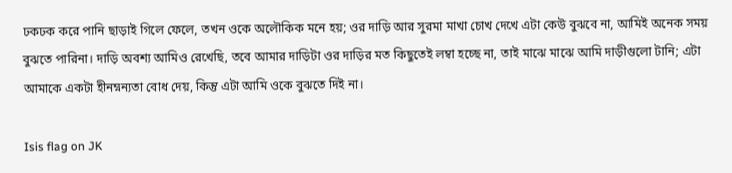ঢকঢক করে পানি ছাড়াই গিলে ফেলে, তখন ওকে অলৌকিক মনে হয়; ওর দাড়ি আর সুরমা মাখা চোখ দেখে এটা কেউ বুঝবে না, আমিই অনেক সময় বুঝতে পারিনা। দাড়ি অবশ্য আমিও রেখেছি, তবে আমার দাড়িটা ওর দাড়ির মত কিছুতেই লম্বা হচ্ছে না, তাই মাঝে মাঝে আমি দাড়ীগুলো টানি; এটা আমাকে একটা হীনম্নন্যতা বোধ দেয়, কিন্তু এটা আমি ওকে বুঝতে দিই না।

Isis flag on JK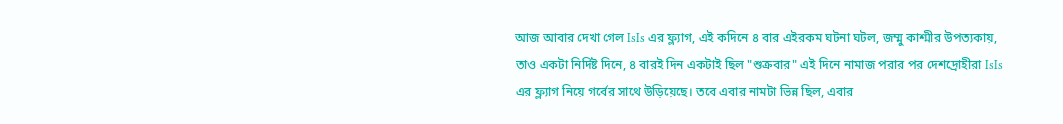আজ আবার দেখা গেল IsIs এর ফ্ল্যাগ, এই কদিনে ৪ বার এইরকম ঘটনা ঘটল, জম্মু কাশ্মীর উপত্যকায়, তাও একটা নির্দিষ্ট দিনে, ৪ বারই দিন একটাই ছিল "শুক্রবার" এই দিনে নামাজ পরার পর দেশদ্রোহীরা IsIs এর ফ্ল্যাগ নিয়ে গর্বের সাথে উড়িয়েছে। তবে এবার নামটা ভিন্ন ছিল, এবার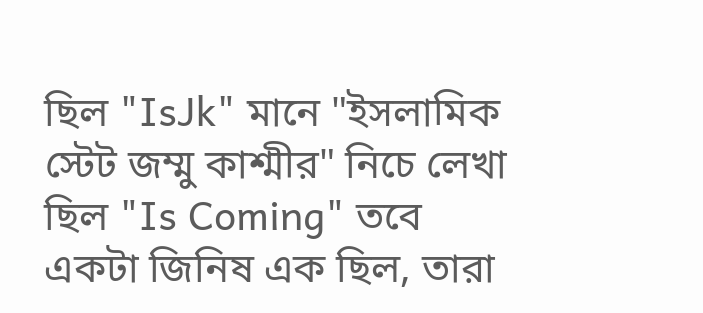ছিল "IsJk" মানে "ইসলামিক স্টেট জম্মু কাশ্মীর" নিচে লেখা ছিল "Is Coming" তবে একটা জিনিষ এক ছিল, তারা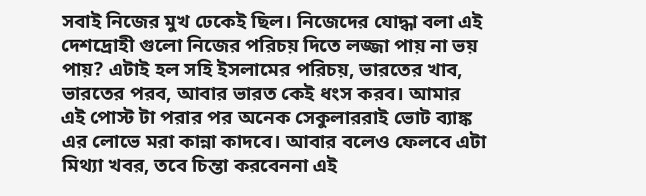সবাই নিজের মুখ ঢেকেই ছিল। নিজেদের যোদ্ধা বলা এই দেশদ্রোহী গুলো নিজের পরিচয় দিতে লজ্জা পায় না ভয় পায়? এটাই হল সহি ইসলামের পরিচয়, ভারতের খাব, ভারতের পরব, আবার ভারত কেই ধংস করব। আমার এই পোস্ট টা পরার পর অনেক সেকুলাররাই ভোট ব্যাঙ্ক এর লোভে মরা কান্না কাদবে। আবার বলেও ফেলবে এটা মিথ্যা খবর, তবে চিন্তা করবেননা এই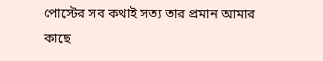পোস্টের সব কথাই সত্য তার প্রমান আমার কাছে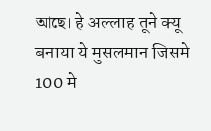আছে। हे अल्लाह तूने क्यू बनाया ये मुसलमान जिसमे 100 मे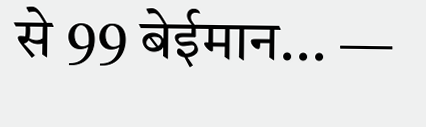से 99 बेईमान... —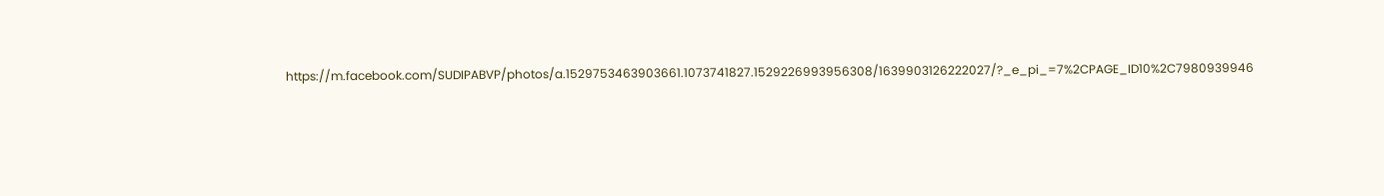https://m.facebook.com/SUDIPABVP/photos/a.1529753463903661.1073741827.1529226993956308/1639903126222027/?_e_pi_=7%2CPAGE_ID10%2C7980939946